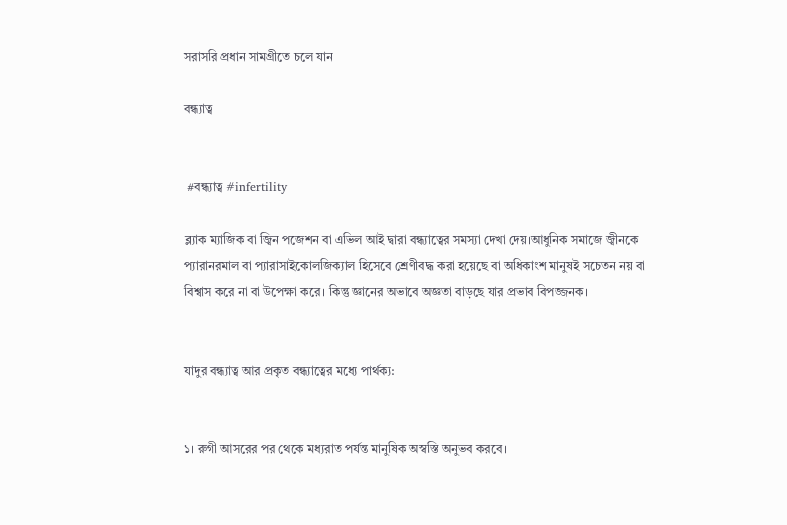সরাসরি প্রধান সামগ্রীতে চলে যান

বন্ধ্যাত্ব


 #বন্ধ্যাত্ব #infertility

ব্ল্যাক ম্যাজিক বা জ্বিন পজেশন বা এভিল আই দ্বারা বন্ধ্যাত্বের সমস্যা দেখা দেয়।আধুনিক সমাজে জ্বীনকে প্যারানরমাল বা প্যারাসাইকোলজিক্যাল হিসেবে শ্রেণীবদ্ধ করা হয়েছে বা অধিকাংশ মানুষই সচেতন নয় বা বিশ্বাস করে না বা উপেক্ষা করে। কিন্তু জ্ঞানের অভাবে অজ্ঞতা বাড়ছে যার প্রভাব বিপজ্জনক।


যাদুর বন্ধ্যাত্ব আর প্রকৃত বন্ধ্যাত্বের মধ্যে পার্থক্য:


১। রুগী আসরের পর থেকে মধ্যরাত পর্যন্ত মানুষিক অস্বস্তি অনুভব করবে।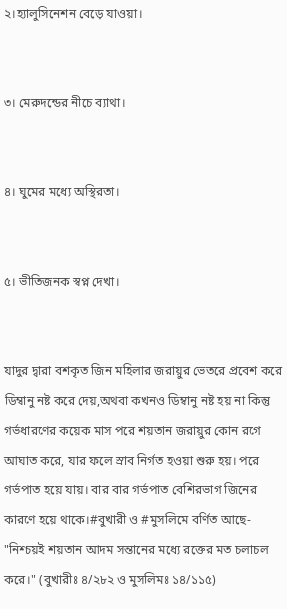২।হ্যালুসিনেশন বেড়ে যাওয়া।


৩। মেরুদন্ডের নীচে ব্যাথা।


৪। ঘুমের মধ্যে অস্থিরতা।


৫। ভীতিজনক স্বপ্ন দেখা।


যাদুর দ্বারা বশকৃত জিন মহিলার জরায়ুর ভেতরে প্রবেশ করে ডিম্বানু নষ্ট করে দেয়,অথবা কখনও ডিম্বানু নষ্ট হয় না কিন্তু গর্ভধারণের কয়েক মাস পরে শয়তান জরায়ুর কোন রগে আঘাত করে, যার ফলে স্রাব নির্গত হওয়া শুরু হয়। পরে গর্ভপাত হয়ে যায়। বার বার গর্ভপাত বেশিরভাগ জিনের কারণে হয়ে থাকে।#বুখারী ও #মুসলিমে বর্ণিত আছে- "নিশ্চয়ই শয়তান আদম সন্তানের মধ্যে রক্তের মত চলাচল করে।" (বুখারীঃ ৪/২৮২ ও মুসলিমঃ ১৪/১১৫)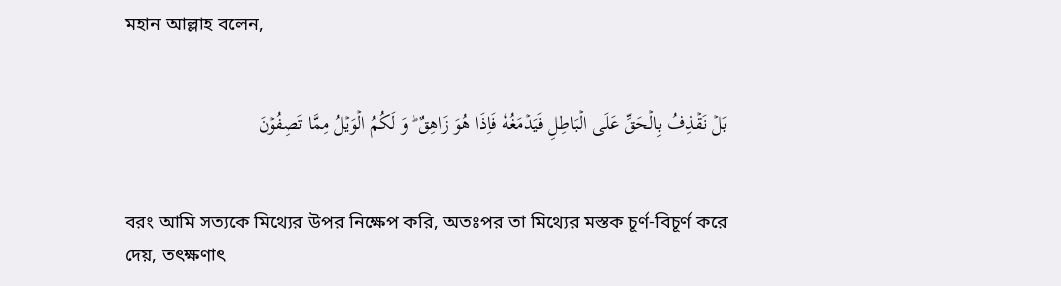মহান আল্লাহ বলেন,


بَلۡ نَقۡذِفُ بِالۡحَقِّ عَلَی الۡبَاطِلِ فَیَدۡمَغُهٗ فَاِذَا هُوَ زَاهِقٌ ؕ وَ لَكُمُ الۡوَیۡلُ مِمَّا تَصِفُوۡنَ


বরং আমি সত্যকে মিথ্যের উপর নিক্ষেপ করি, অতঃপর তা মিথ্যের মস্তক চূর্ণ-বিচূর্ণ করে দেয়, তৎক্ষণাৎ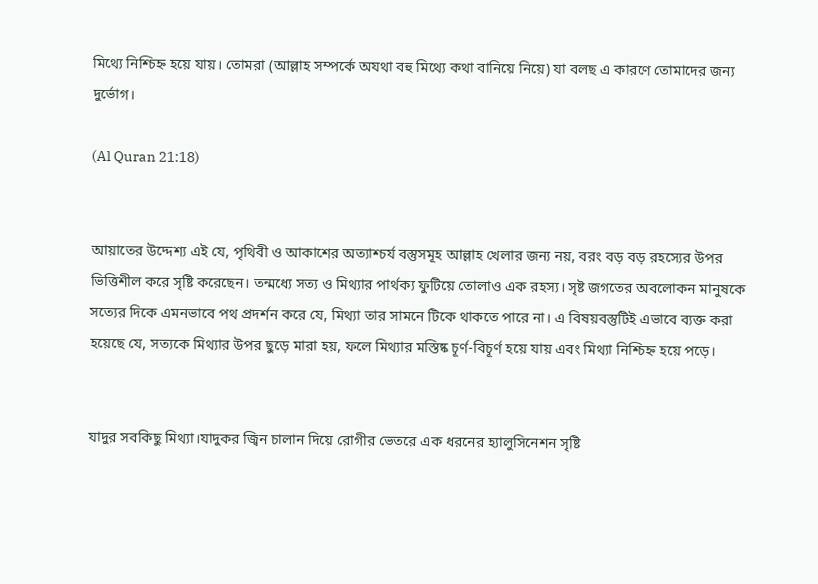মিথ্যে নিশ্চিহ্ন হয়ে যায়। তোমরা (আল্লাহ সম্পর্কে অযথা বহু মিথ্যে কথা বানিয়ে নিয়ে) যা বলছ এ কারণে তোমাদের জন্য দুর্ভোগ।

(Al Quran 21:18)


আয়াতের উদ্দেশ্য এই যে, পৃথিবী ও আকাশের অত্যাশ্চর্য বস্তুসমূহ আল্লাহ খেলার জন্য নয়, বরং বড় বড় রহস্যের উপর ভিত্তিশীল করে সৃষ্টি করেছেন। তন্মধ্যে সত্য ও মিথ্যার পার্থক্য ফুটিয়ে তোলাও এক রহস্য। সৃষ্ট জগতের অবলোকন মানুষকে সত্যের দিকে এমনভাবে পথ প্রদর্শন করে যে, মিথ্যা তার সামনে টিকে থাকতে পারে না। এ বিষয়বস্তুটিই এভাবে ব্যক্ত করা হয়েছে যে, সত্যকে মিথ্যার উপর ছুড়ে মারা হয়, ফলে মিথ্যার মস্তিষ্ক চূৰ্ণ-বিচূর্ণ হয়ে যায় এবং মিথ্যা নিশ্চিহ্ন হয়ে পড়ে।


যাদুর সবকিছু মিথ্যা।যাদুকর জ্বিন চালান দিয়ে রোগীর ভেতরে এক ধরনের হ্যালুসিনেশন সৃষ্টি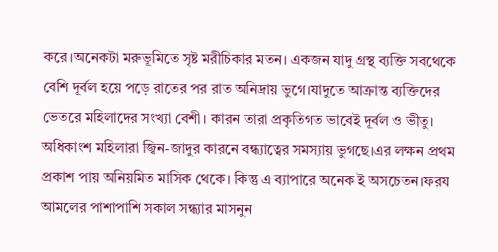করে।অনেকটা মরুভূমিতে সৃষ্ট মরীচিকার মতন। একজন যাদু গ্রস্থ ব্যক্তি সবথেকে বেশি দূর্বল হয়ে পড়ে রাতের পর রাত অনিদ্রায় ভুগে।যাদুতে আক্রান্ত ব্যক্তিদের ভেতরে মহিলাদের সংখ্যা বেশী। কারন তারা প্রকৃতিগত ভাবেই দূর্বল ও ভীতু। অধিকাংশ মহিলারা জ্বিন-জাদুর কারনে বন্ধ্যাত্বের সমস্যায় ভুগছে।এর লক্ষন প্রথম প্রকাশ পায় অনিয়মিত মাসিক থেকে। কিন্তু এ ব্যাপারে অনেক ই অসচেতন।ফরয আমলের পাশাপাশি সকাল সন্ধ্যার মাসনুন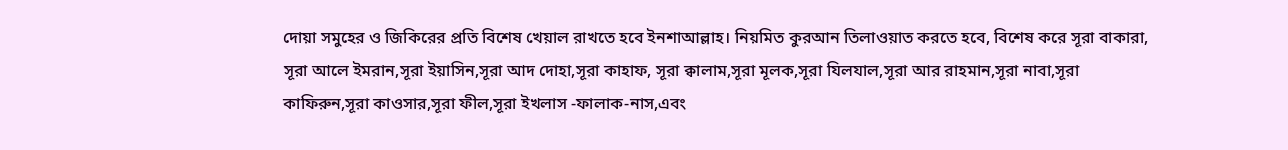দোয়া সমুহের ও জিকিরের প্রতি বিশেষ খেয়াল রাখতে হবে ইনশাআল্লাহ। নিয়মিত কুরআন তিলাওয়াত করতে হবে, বিশেষ করে সূরা বাকারা, সূরা আলে ইমরান,সূরা ইয়াসিন,সূরা আদ দোহা,সূরা কাহাফ, সূরা ক্বালাম,সূরা মূলক,সূরা যিলযাল,সূরা আর রাহমান,সূরা নাবা,সূরা কাফিরুন,সূরা কাওসার,সূরা ফীল,সূরা ইখলাস -ফালাক-নাস,এবং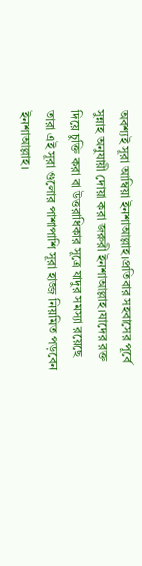অবশ্যই সূরা আম্বিয়া ইনশাআল্লাহ।প্রতিবার সহবাসের পূর্বে সুন্নাহ অনুযায়ী দোয়া করা জরুরী ইনশাআল্লাহ।যাদের রক্ত দিয়ে চুক্তি করা বা উত্তরাধিকার সূত্রে যাদুর সমস্যা রয়েছে তারা এই সূরা গুলোর পাশাপাশি সূরা হাজ্জ নিয়মিত পড়বেন ইনশাআল্লাহ।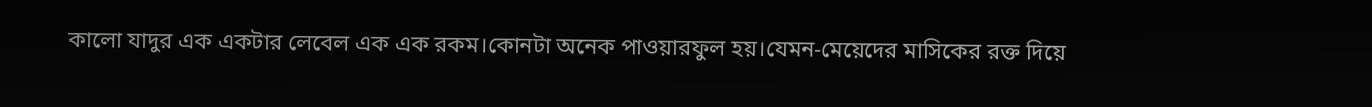কালো যাদুর এক একটার লেবেল এক এক রকম।কোনটা অনেক পাওয়ারফুল হয়।যেমন-মেয়েদের মাসিকের রক্ত দিয়ে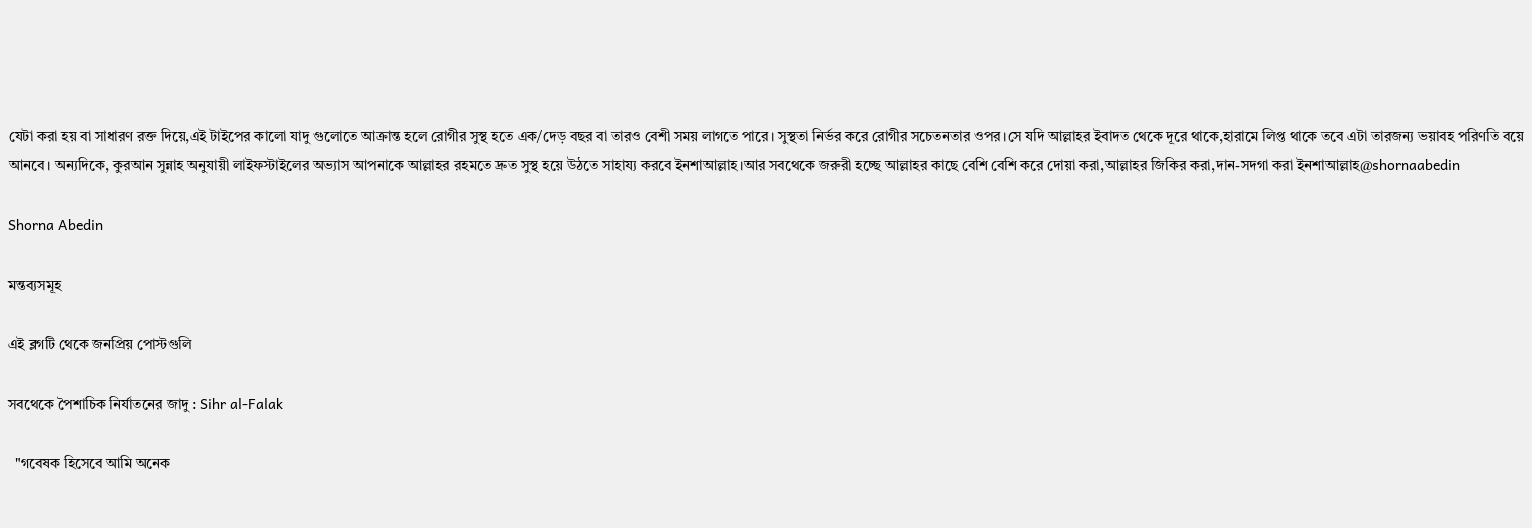যেটা করা হয় বা সাধারণ রক্ত দিয়ে,এই টাইপের কালো যাদু গুলোতে আক্রান্ত হলে রোগীর সুস্থ হতে এক/দেড় বছর বা তারও বেশী সময় লাগতে পারে। সুস্থতা নির্ভর করে রোগীর সচেতনতার ওপর।সে যদি আল্লাহর ইবাদত থেকে দূরে থাকে,হারামে লিপ্ত থাকে তবে এটা তারজন্য ভয়াবহ পরিণতি বয়ে আনবে। অন্যদিকে, কুরআন সুন্নাহ অনুযায়ী লাইফস্টাইলের অভ্যাস আপনাকে আল্লাহর রহমতে দ্রুত সুস্থ হয়ে উঠতে সাহায্য করবে ইনশাআল্লাহ।আর সবথেকে জরুরী হচ্ছে আল্লাহর কাছে বেশি বেশি করে দোয়া করা,আল্লাহর জিকির করা,দান-সদগা করা ইনশাআল্লাহ@shornaabedin

Shorna Abedin

মন্তব্যসমূহ

এই ব্লগটি থেকে জনপ্রিয় পোস্টগুলি

সবথেকে পৈশাচিক নির্যাতনের জাদু : Sihr al-Falak

  "গবেষক হিসেবে আমি অনেক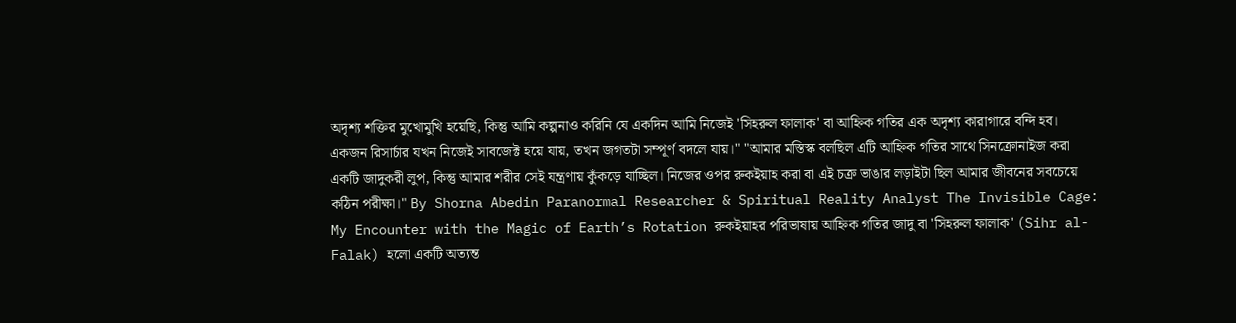অদৃশ্য শক্তির মুখোমুখি হয়েছি, কিন্তু আমি কল্পনাও করিনি যে একদিন আমি নিজেই 'সিহরুল ফালাক' বা আহ্নিক গতির এক অদৃশ্য কারাগারে বন্দি হব। একজন রিসার্চার যখন নিজেই সাবজেক্ট হয়ে যায়, তখন জগতটা সম্পূর্ণ বদলে যায়।" "আমার মস্তিস্ক বলছিল এটি আহ্নিক গতির সাথে সিনক্রোনাইজ করা একটি জাদুকরী লুপ, কিন্তু আমার শরীর সেই যন্ত্রণায় কুঁকড়ে যাচ্ছিল। নিজের ওপর রুকইয়াহ করা বা এই চক্র ভাঙার লড়াইটা ছিল আমার জীবনের সবচেয়ে কঠিন পরীক্ষা।" By Shorna Abedin Paranormal Researcher & Spiritual Reality Analyst The Invisible Cage: My Encounter with the Magic of Earth’s Rotation রুকইয়াহর পরিভাষায় আহ্নিক গতির জাদু বা 'সিহরুল ফালাক' (Sihr al-Falak) হলো একটি অত্যন্ত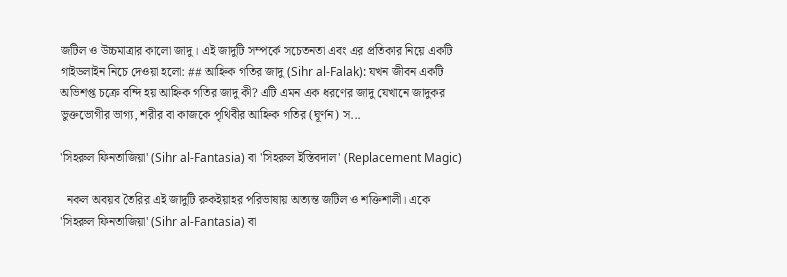জটিল ও উচ্চমাত্রার কালো জাদু। এই জাদুটি সম্পর্কে সচেতনতা এবং এর প্রতিকার নিয়ে একটি গাইডলাইন নিচে দেওয়া হলো: ## আহ্নিক গতির জাদু (Sihr al-Falak): যখন জীবন একটি অভিশপ্ত চক্রে বন্দি হয় আহ্নিক গতির জাদু কী? এটি এমন এক ধরণের জাদু যেখানে জাদুকর ভুক্তভোগীর ভাগ্য, শরীর বা কাজকে পৃথিবীর আহ্নিক গতির (ঘূর্ণন) স...

'সিহরুল ফিনতাজিয়া' (Sihr al-Fantasia) বা 'সিহরুল ইস্তিবদাল' (Replacement Magic)

  নকল অবয়ব তৈরির এই জাদুটি রুকইয়াহর পরিভাষায় অত্যন্ত জটিল ও শক্তিশালী। একে 'সিহরুল ফিনতাজিয়া' (Sihr al-Fantasia) বা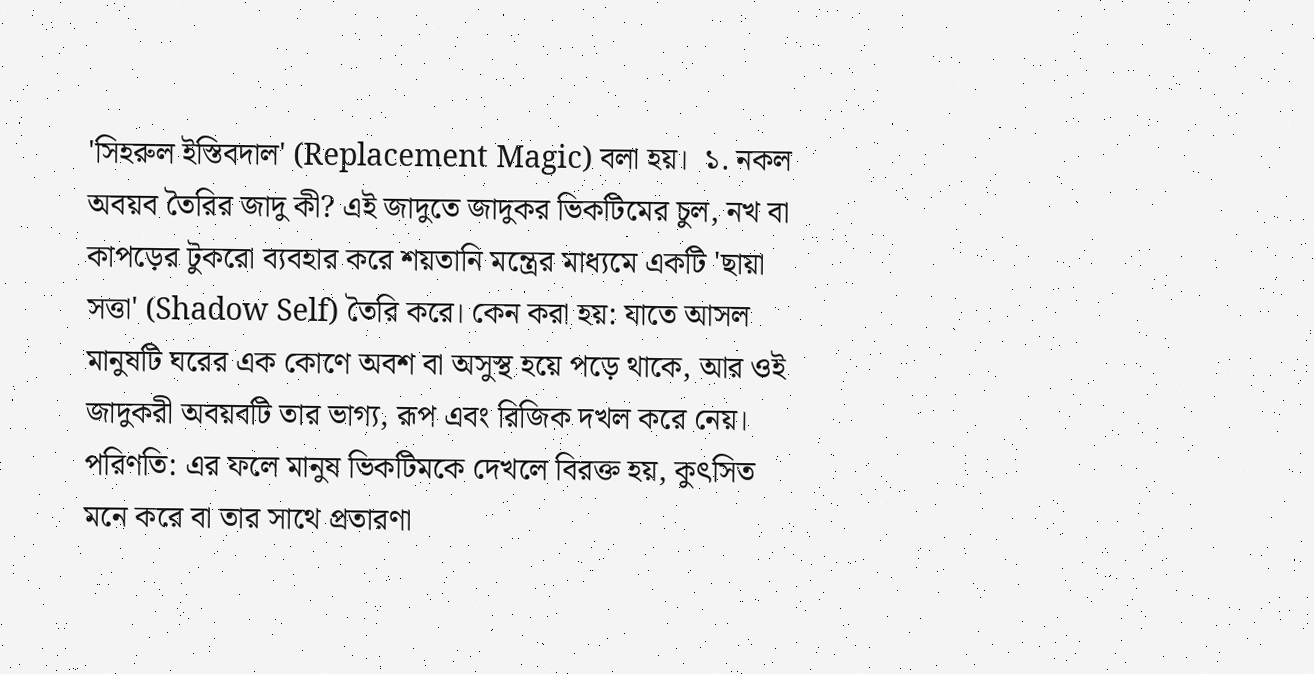'সিহরুল ইস্তিবদাল' (Replacement Magic) বলা হয়।  ১. নকল অবয়ব তৈরির জাদু কী? এই জাদুতে জাদুকর ভিকটিমের চুল, নখ বা কাপড়ের টুকরো ব্যবহার করে শয়তানি মন্ত্রের মাধ্যমে একটি 'ছায়া সত্তা' (Shadow Self) তৈরি করে। কেন করা হয়: যাতে আসল মানুষটি ঘরের এক কোণে অবশ বা অসুস্থ হয়ে পড়ে থাকে, আর ওই জাদুকরী অবয়বটি তার ভাগ্য, রূপ এবং রিজিক দখল করে নেয়। পরিণতি: এর ফলে মানুষ ভিকটিমকে দেখলে বিরক্ত হয়, কুৎসিত মনে করে বা তার সাথে প্রতারণা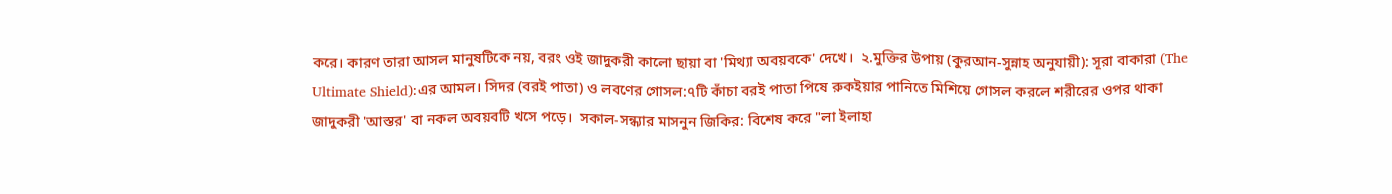করে। কারণ তারা আসল মানুষটিকে নয়, বরং ওই জাদুকরী কালো ছায়া বা 'মিথ্যা অবয়বকে' দেখে।  ২.মুক্তির উপায় (কুরআন-সুন্নাহ অনুযায়ী): সূরা বাকারা (The Ultimate Shield):এর আমল। সিদর (বরই পাতা) ও লবণের গোসল:৭টি কাঁচা বরই পাতা পিষে রুকইয়ার পানিতে মিশিয়ে গোসল করলে শরীরের ওপর থাকা জাদুকরী 'আস্তর' বা নকল অবয়বটি খসে পড়ে।  সকাল-সন্ধ্যার মাসনুন জিকির: বিশেষ করে "লা ইলাহা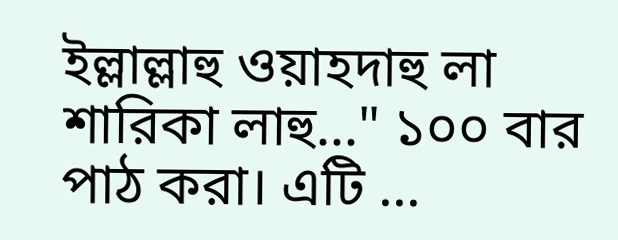ইল্লাল্লাহু ওয়াহদাহু লা শারিকা লাহু..." ১০০ বার পাঠ করা। এটি ...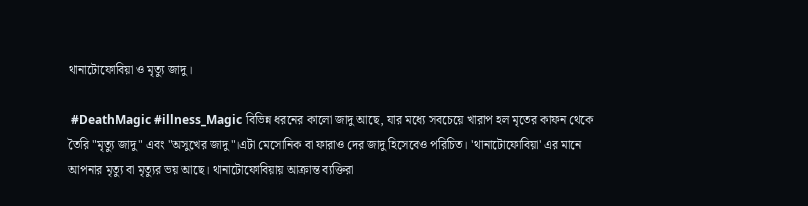থানাটোফোবিয়া ও মৃত্যু জাদু।

 #DeathMagic #illness_Magic বিভিন্ন ধরনের কালো জাদু আছে, যার মধ্যে সবচেয়ে খারাপ হল মৃতের কাফন থেকে তৈরি "মৃত্যু জাদু" এবং "অসুখের জাদু"।এটা মেসোনিক বা ফারাও দের জাদু হিসেবেও পরিচিত। 'থানাটোফোবিয়া' এর মানে আপনার মৃত্যু বা মৃত্যুর ভয় আছে। থানাটোফোবিয়ায় আক্রান্ত ব্যক্তিরা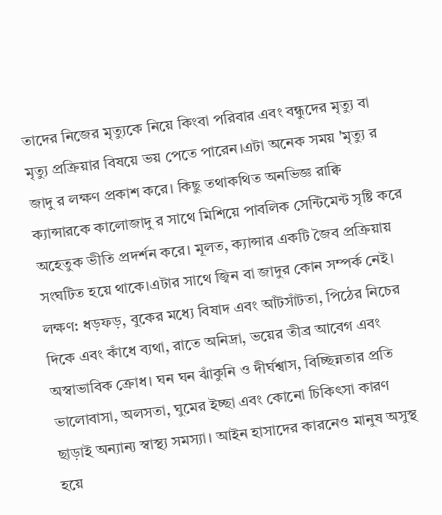তাদের নিজের মৃত্যুকে নিয়ে কিংবা পরিবার এবং বন্ধুদের মৃত্যু বা মৃত্যু প্রক্রিয়ার বিষয়ে ভয় পেতে পারেন।এটা অনেক সময় 'মৃত্যু র জাদু র লক্ষণ প্রকাশ করে। কিছু তথাকথিত অনভিজ্ঞ রাক্বি ক্যান্সারকে কালোজাদু র সাথে মিশিয়ে পাবলিক সেন্টিমেন্ট সৃষ্টি করে অহেতুক ভীতি প্রদর্শন করে। মূলত, ক্যান্সার একটি জৈব প্রক্রিয়ায় সংঘটিত হয়ে থাকে।এটার সাথে জ্বিন বা জাদুর কোন সম্পর্ক নেই। লক্ষণ: ধড়ফড়, বুকের মধ্যে বিষাদ এবং আঁটসাঁটতা, পিঠের নিচের দিকে এবং কাঁধে ব্যথা, রাতে অনিদ্রা, ভয়ের তীব্র আবেগ এবং অস্বাভাবিক ক্রোধ। ঘন ঘন ঝাঁকুনি ও দীর্ঘশ্বাস, বিচ্ছিন্নতার প্রতি ভালোবাসা, অলসতা, ঘুমের ইচ্ছা এবং কোনো চিকিৎসা কারণ ছাড়াই অন্যান্য স্বাস্থ্য সমস্যা। আইন হাসাদের কারনেও মানুষ অসুস্থ হয়ে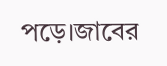পড়ে।জাবের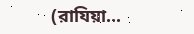(রাযিয়া...